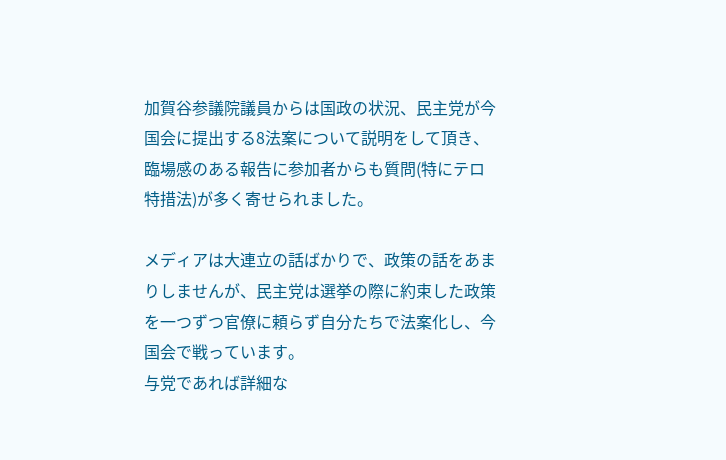加賀谷参議院議員からは国政の状況、民主党が今国会に提出する8法案について説明をして頂き、臨場感のある報告に参加者からも質問(特にテロ特措法)が多く寄せられました。

メディアは大連立の話ばかりで、政策の話をあまりしませんが、民主党は選挙の際に約束した政策を一つずつ官僚に頼らず自分たちで法案化し、今国会で戦っています。
与党であれば詳細な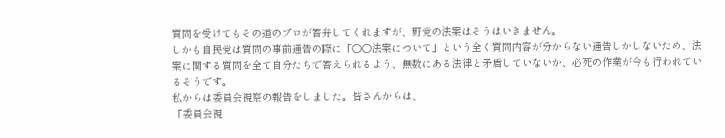質問を受けてもその道のプロが答弁してくれますが、野党の法案はそうはいきません。
しかも自民党は質問の事前通告の際に「○○法案について」という全く質問内容が分からない通告しかしないため、法案に関する質問を全て自分たちで答えられるよう、無数にある法律と矛盾していないか、必死の作業が今も行われているそうです。
私からは委員会視察の報告をしました。皆さんからは、
「委員会視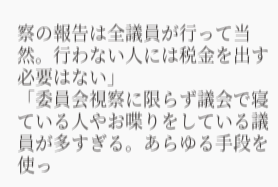察の報告は全議員が行って当然。行わない人には税金を出す必要はない」
「委員会視察に限らず議会で寝ている人やお喋りをしている議員が多すぎる。あらゆる手段を使っ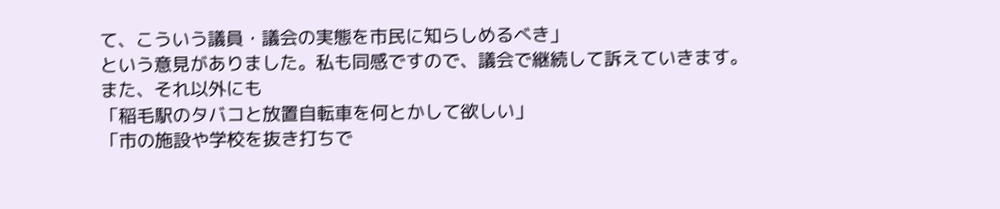て、こういう議員・議会の実態を市民に知らしめるべき」
という意見がありました。私も同感ですので、議会で継続して訴えていきます。
また、それ以外にも
「稲毛駅のタバコと放置自転車を何とかして欲しい」
「市の施設や学校を抜き打ちで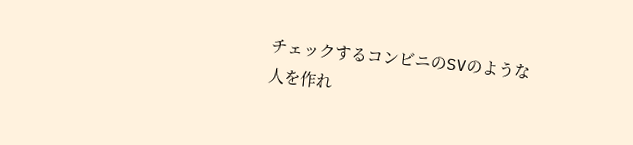チェックするコンビニのSVのような人を作れ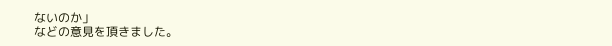ないのか」
などの意見を頂きました。